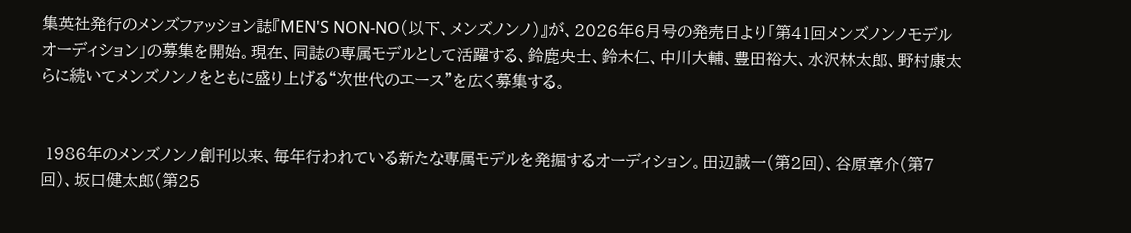集英社発行のメンズファッション誌『MEN'S NON-NO(以下、メンズノンノ)』が、2026年6月号の発売日より「第41回メンズノンノモデルオーディション」の募集を開始。現在、同誌の専属モデルとして活躍する、鈴鹿央士、鈴木仁、中川大輔、豊田裕大、水沢林太郎、野村康太らに続いてメンズノンノをともに盛り上げる“次世代のエース”を広く募集する。


 1986年のメンズノンノ創刊以来、毎年行われている新たな専属モデルを発掘するオーディション。田辺誠一(第2回)、谷原章介(第7回)、坂口健太郎(第25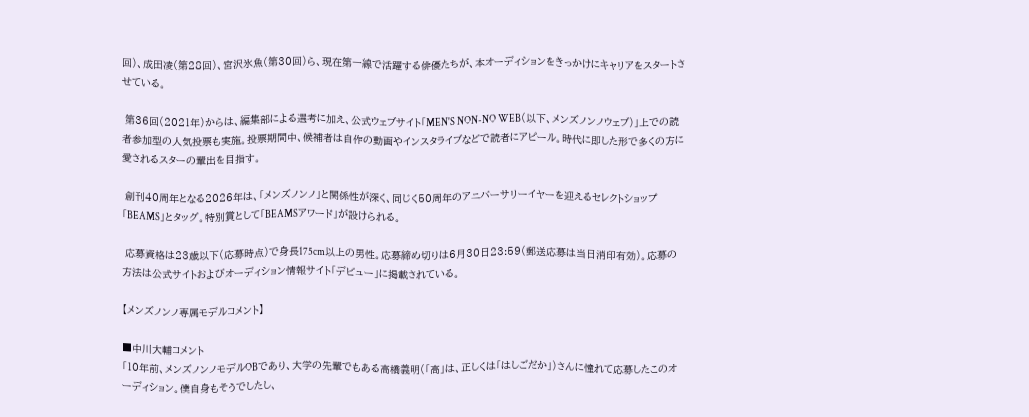回)、成田凌(第28回)、宮沢氷魚(第30回)ら、現在第一線で活躍する俳優たちが、本オーディションをきっかけにキャリアをスタートさせている。

 第36回(2021年)からは、編集部による選考に加え、公式ウェブサイト「MEN'S NON-NO WEB(以下、メンズノンノウェブ)」上での読者参加型の人気投票も実施。投票期間中、候補者は自作の動画やインスタライブなどで読者にアピール。時代に即した形で多くの方に愛されるスターの輩出を目指す。

 創刊40周年となる2026年は、「メンズノンノ」と関係性が深く、同じく50周年のアニバーサリーイヤーを迎えるセレクトショップ「BEAMS」とタッグ。特別賞として「BEAMSアワード」が設けられる。

 応募資格は23歳以下(応募時点)で身長175cm以上の男性。応募締め切りは6月30日23:59(郵送応募は当日消印有効)。応募の方法は公式サイトおよびオーディション情報サイト「デビュー」に掲載されている。

【メンズノンノ専属モデルコメント】

■中川大輔コメント
「10年前、メンズノンノモデルOBであり、大学の先輩でもある高橋義明(「高」は、正しくは「はしごだか」)さんに憧れて応募したこのオーディション。僕自身もそうでしたし、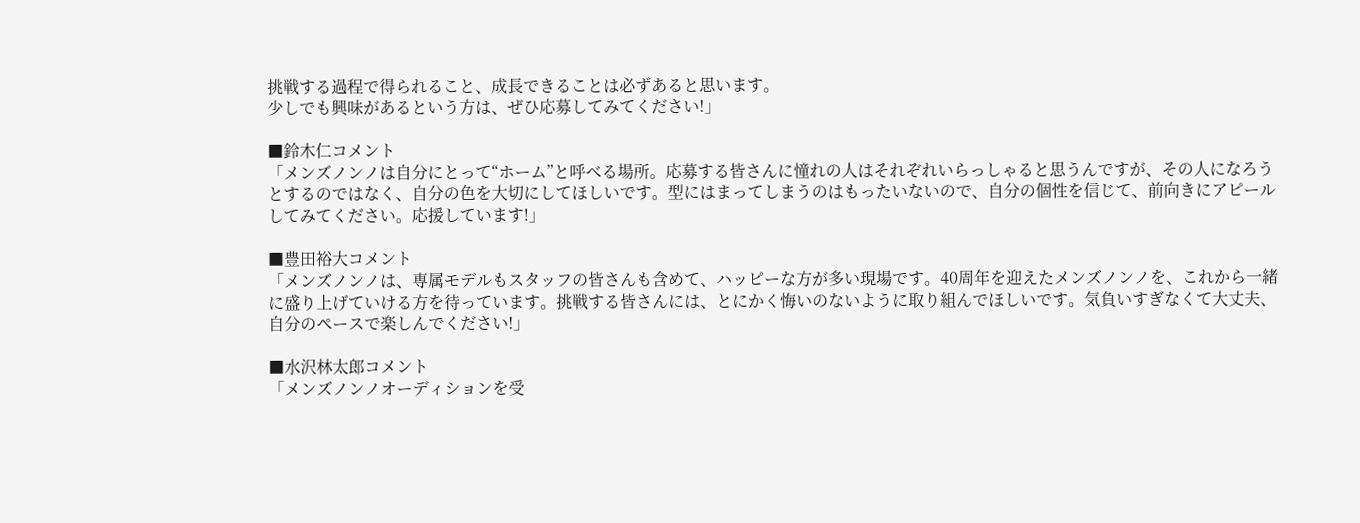挑戦する過程で得られること、成長できることは必ずあると思います。
少しでも興味があるという方は、ぜひ応募してみてください!」

■鈴木仁コメント
「メンズノンノは自分にとって“ホーム”と呼べる場所。応募する皆さんに憧れの人はそれぞれいらっしゃると思うんですが、その人になろうとするのではなく、自分の色を大切にしてほしいです。型にはまってしまうのはもったいないので、自分の個性を信じて、前向きにアピールしてみてください。応援しています!」

■豊田裕大コメント
「メンズノンノは、専属モデルもスタッフの皆さんも含めて、ハッピーな方が多い現場です。40周年を迎えたメンズノンノを、これから一緒に盛り上げていける方を待っています。挑戦する皆さんには、とにかく悔いのないように取り組んでほしいです。気負いすぎなくて大丈夫、自分のペースで楽しんでください!」

■水沢林太郎コメント
「メンズノンノオーディションを受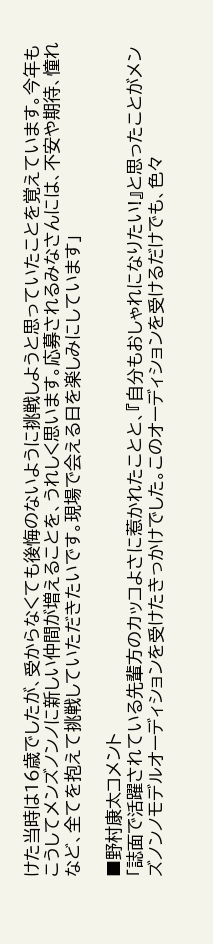けた当時は16歳でしたが、受からなくても後悔のないように挑戦しようと思っていたことを覚えています。今年もこうしてメンズノンノに新しい仲間が増えることを、うれしく思います。応募されるみなさんには、不安や期待、憧れなど、全てを抱えて挑戦していただきたいです。現場で会える日を楽しみにしています」

■野村康太コメント
「誌面で活躍されている先輩方のカッコよさに惹かれたことと、『自分もおしゃれになりたい!』と思ったことがメンズノンノモデルオーディションを受けたきっかけでした。このオーディションを受けるだけでも、色々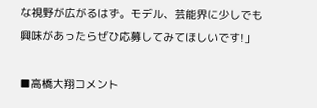な視野が広がるはず。モデル、芸能界に少しでも興味があったらぜひ応募してみてほしいです!」

■高橋大翔コメント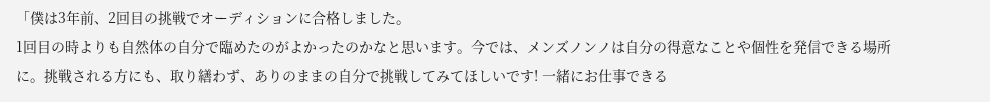「僕は3年前、2回目の挑戦でオーディションに合格しました。
1回目の時よりも自然体の自分で臨めたのがよかったのかなと思います。今では、メンズノンノは自分の得意なことや個性を発信できる場所に。挑戦される方にも、取り繕わず、ありのままの自分で挑戦してみてほしいです! 一緒にお仕事できる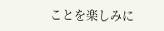ことを楽しみに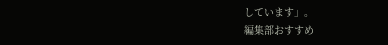しています」。
編集部おすすめ